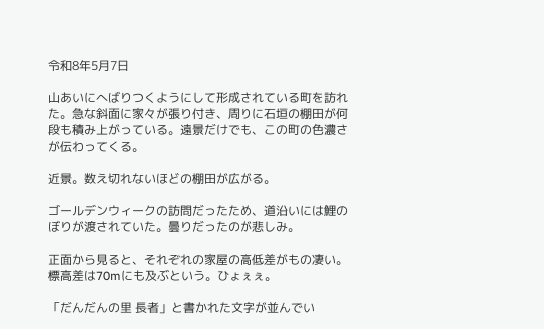令和8年5月7日

山あいにへばりつくようにして形成されている町を訪れた。急な斜面に家々が張り付き、周りに石垣の棚田が何段も積み上がっている。遠景だけでも、この町の色濃さが伝わってくる。

近景。数え切れないほどの棚田が広がる。

ゴールデンウィークの訪問だったため、道沿いには鯉のぼりが渡されていた。曇りだったのが悲しみ。

正面から見ると、それぞれの家屋の高低差がもの凄い。標高差は70mにも及ぶという。ひょぇぇ。

「だんだんの里 長者」と書かれた文字が並んでい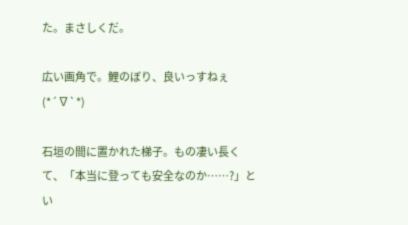た。まさしくだ。

広い画角で。鯉のぼり、良いっすねぇ(*´∇`*)

石垣の間に置かれた梯子。もの凄い長くて、「本当に登っても安全なのか……?」とい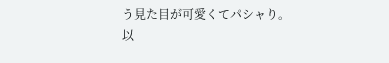う見た目が可愛くてパシャり。以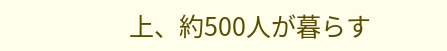上、約500人が暮らす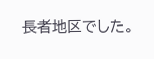長者地区でした。